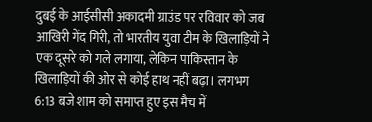दुबई के आईसीसी अकादमी ग्राउंड पर रविवार को जब आखिरी गेंद गिरी, तो भारतीय युवा टीम के खिलाड़ियों ने एक दूसरे को गले लगाया, लेकिन पाकिस्तान के खिलाड़ियों की ओर से कोई हाथ नहीं बढ़ा। लगभग 6:13 बजे शाम को समाप्त हुए इस मैच में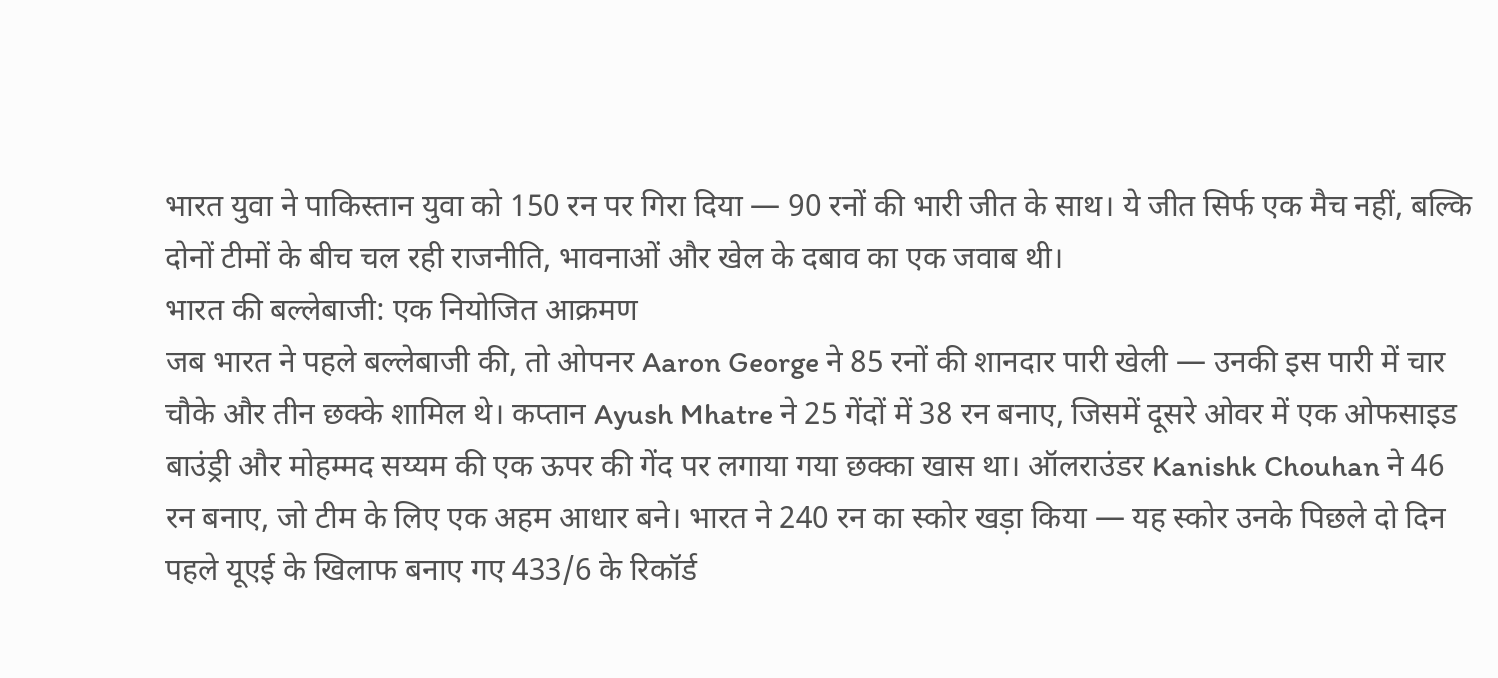भारत युवा ने पाकिस्तान युवा को 150 रन पर गिरा दिया — 90 रनों की भारी जीत के साथ। ये जीत सिर्फ एक मैच नहीं, बल्कि दोनों टीमों के बीच चल रही राजनीति, भावनाओं और खेल के दबाव का एक जवाब थी।
भारत की बल्लेबाजी: एक नियोजित आक्रमण
जब भारत ने पहले बल्लेबाजी की, तो ओपनर Aaron George ने 85 रनों की शानदार पारी खेली — उनकी इस पारी में चार चौके और तीन छक्के शामिल थे। कप्तान Ayush Mhatre ने 25 गेंदों में 38 रन बनाए, जिसमें दूसरे ओवर में एक ओफसाइड बाउंड्री और मोहम्मद सय्यम की एक ऊपर की गेंद पर लगाया गया छक्का खास था। ऑलराउंडर Kanishk Chouhan ने 46 रन बनाए, जो टीम के लिए एक अहम आधार बने। भारत ने 240 रन का स्कोर खड़ा किया — यह स्कोर उनके पिछले दो दिन पहले यूएई के खिलाफ बनाए गए 433/6 के रिकॉर्ड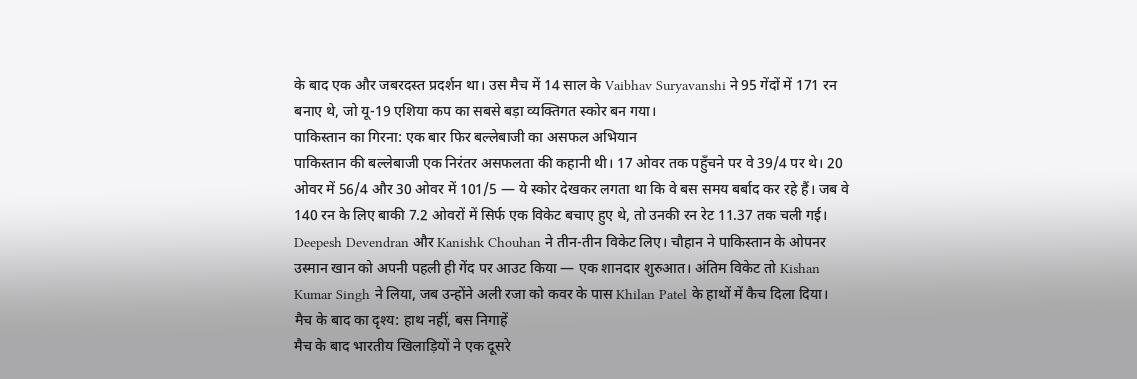के बाद एक और जबरदस्त प्रदर्शन था। उस मैच में 14 साल के Vaibhav Suryavanshi ने 95 गेंदों में 171 रन बनाए थे, जो यू-19 एशिया कप का सबसे बड़ा व्यक्तिगत स्कोर बन गया।
पाकिस्तान का गिरना: एक बार फिर बल्लेबाजी का असफल अभियान
पाकिस्तान की बल्लेबाजी एक निरंतर असफलता की कहानी थी। 17 ओवर तक पहुँचने पर वे 39/4 पर थे। 20 ओवर में 56/4 और 30 ओवर में 101/5 — ये स्कोर देखकर लगता था कि वे बस समय बर्बाद कर रहे हैं। जब वे 140 रन के लिए बाकी 7.2 ओवरों में सिर्फ एक विकेट बचाए हुए थे, तो उनकी रन रेट 11.37 तक चली गई। Deepesh Devendran और Kanishk Chouhan ने तीन-तीन विकेट लिए। चौहान ने पाकिस्तान के ओपनर उस्मान खान को अपनी पहली ही गेंद पर आउट किया — एक शानदार शुरुआत। अंतिम विकेट तो Kishan Kumar Singh ने लिया, जब उन्होंने अली रजा को कवर के पास Khilan Patel के हाथों में कैच दिला दिया।
मैच के बाद का दृश्य: हाथ नहीं, बस निगाहें
मैच के बाद भारतीय खिलाड़ियों ने एक दूसरे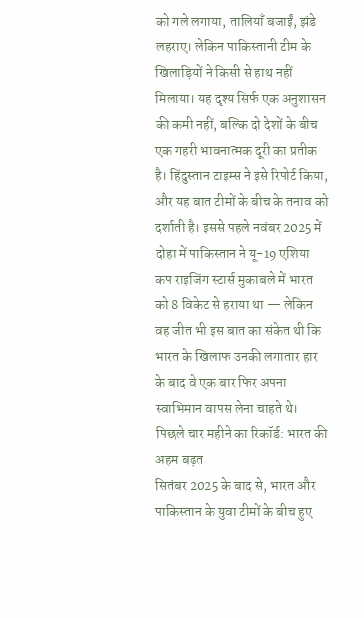को गले लगाया, तालियाँ बजाईं, झंडे लहराए। लेकिन पाकिस्तानी टीम के खिलाड़ियों ने किसी से हाथ नहीं मिलाया। यह दृश्य सिर्फ एक अनुशासन की कमी नहीं, बल्कि दो देशों के बीच एक गहरी भावनात्मक दूरी का प्रतीक है। हिंदुस्तान टाइम्स ने इसे रिपोर्ट किया, और यह बात टीमों के बीच के तनाव को दर्शाती है। इससे पहले नवंबर 2025 में दोहा में पाकिस्तान ने यू-19 एशिया कप राइजिंग स्टार्स मुकाबले में भारत को 8 विकेट से हराया था — लेकिन वह जीत भी इस बात का संकेत थी कि भारत के खिलाफ उनकी लगातार हार के बाद वे एक बार फिर अपना स्वाभिमान वापस लेना चाहते थे।
पिछले चार महीने का रिकॉर्ड: भारत की अहम बढ़त
सितंबर 2025 के बाद से, भारत और पाकिस्तान के युवा टीमों के बीच हुए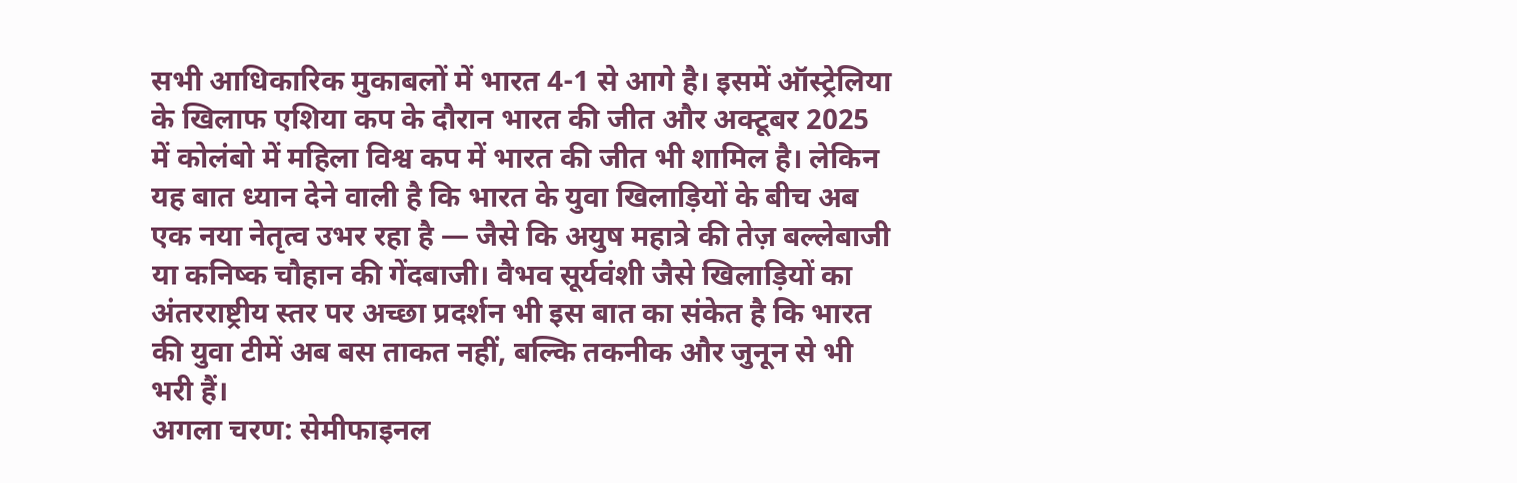सभी आधिकारिक मुकाबलों में भारत 4-1 से आगे है। इसमें ऑस्ट्रेलिया के खिलाफ एशिया कप के दौरान भारत की जीत और अक्टूबर 2025 में कोलंबो में महिला विश्व कप में भारत की जीत भी शामिल है। लेकिन यह बात ध्यान देने वाली है कि भारत के युवा खिलाड़ियों के बीच अब एक नया नेतृत्व उभर रहा है — जैसे कि अयुष महात्रे की तेज़ बल्लेबाजी या कनिष्क चौहान की गेंदबाजी। वैभव सूर्यवंशी जैसे खिलाड़ियों का अंतरराष्ट्रीय स्तर पर अच्छा प्रदर्शन भी इस बात का संकेत है कि भारत की युवा टीमें अब बस ताकत नहीं, बल्कि तकनीक और जुनून से भी भरी हैं।
अगला चरण: सेमीफाइनल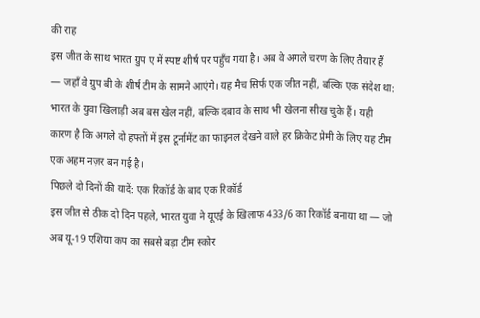की राह
इस जीत के साथ भारत ग्रुप ए में स्पष्ट शीर्ष पर पहुँच गया है। अब वे अगले चरण के लिए तैयार हैं — जहाँ वे ग्रुप बी के शीर्ष टीम के सामने आएंगे। यह मैच सिर्फ एक जीत नहीं, बल्कि एक संदेश था: भारत के युवा खिलाड़ी अब बस खेल नहीं, बल्कि दबाव के साथ भी खेलना सीख चुके हैं। यही कारण है कि अगले दो हफ्तों में इस टूर्नामेंट का फाइनल देखने वाले हर क्रिकेट प्रेमी के लिए यह टीम एक अहम नज़र बन गई है।
पिछले दो दिनों की यादें: एक रिकॉर्ड के बाद एक रिकॉर्ड
इस जीत से ठीक दो दिन पहले, भारत युवा ने यूएई के खिलाफ 433/6 का रिकॉर्ड बनाया था — जो अब यू-19 एशिया कप का सबसे बड़ा टीम स्कोर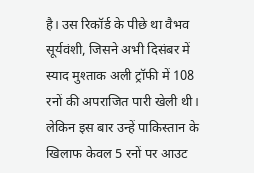है। उस रिकॉर्ड के पीछे था वैभव सूर्यवंशी, जिसने अभी दिसंबर में स्याद मुश्ताक अली ट्रॉफी में 108 रनों की अपराजित पारी खेली थी। लेकिन इस बार उन्हें पाकिस्तान के खिलाफ केवल 5 रनों पर आउट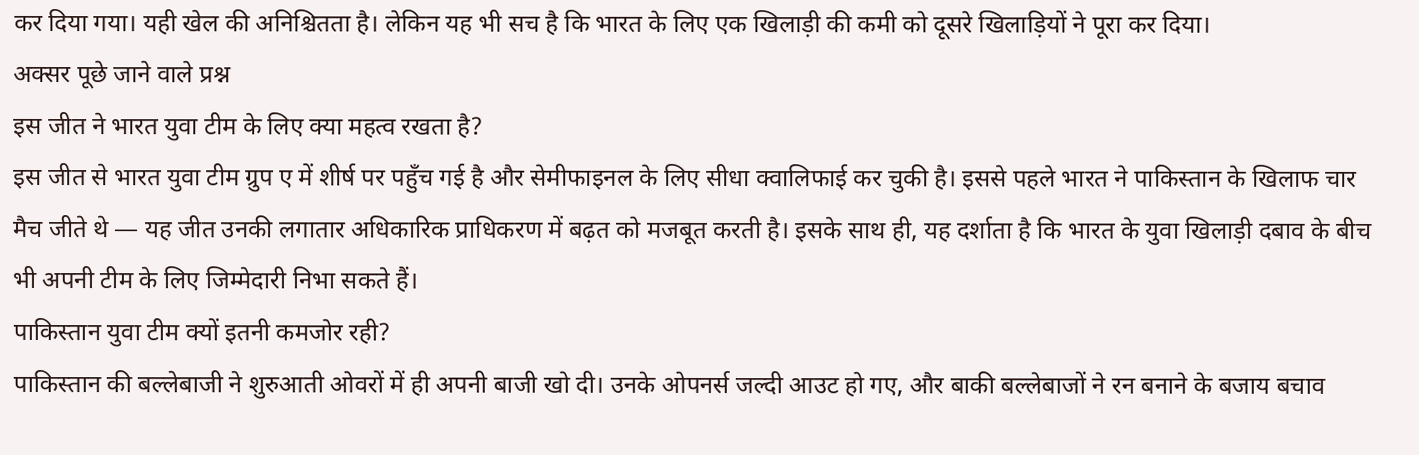कर दिया गया। यही खेल की अनिश्चितता है। लेकिन यह भी सच है कि भारत के लिए एक खिलाड़ी की कमी को दूसरे खिलाड़ियों ने पूरा कर दिया।
अक्सर पूछे जाने वाले प्रश्न
इस जीत ने भारत युवा टीम के लिए क्या महत्व रखता है?
इस जीत से भारत युवा टीम ग्रुप ए में शीर्ष पर पहुँच गई है और सेमीफाइनल के लिए सीधा क्वालिफाई कर चुकी है। इससे पहले भारत ने पाकिस्तान के खिलाफ चार मैच जीते थे — यह जीत उनकी लगातार अधिकारिक प्राधिकरण में बढ़त को मजबूत करती है। इसके साथ ही, यह दर्शाता है कि भारत के युवा खिलाड़ी दबाव के बीच भी अपनी टीम के लिए जिम्मेदारी निभा सकते हैं।
पाकिस्तान युवा टीम क्यों इतनी कमजोर रही?
पाकिस्तान की बल्लेबाजी ने शुरुआती ओवरों में ही अपनी बाजी खो दी। उनके ओपनर्स जल्दी आउट हो गए, और बाकी बल्लेबाजों ने रन बनाने के बजाय बचाव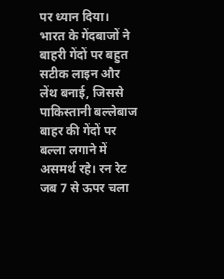पर ध्यान दिया। भारत के गेंदबाजों ने बाहरी गेंदों पर बहुत सटीक लाइन और लेंथ बनाई, जिससे पाकिस्तानी बल्लेबाज बाहर की गेंदों पर बल्ला लगाने में असमर्थ रहे। रन रेट जब 7 से ऊपर चला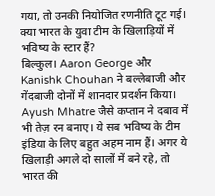गया, तो उनकी नियोजित रणनीति टूट गई।
क्या भारत के युवा टीम के खिलाड़ियों में भविष्य के स्टार हैं?
बिल्कुल। Aaron George और Kanishk Chouhan ने बल्लेबाजी और गेंदबाजी दोनों में शानदार प्रदर्शन किया। Ayush Mhatre जैसे कप्तान ने दबाव में भी तेज़ रन बनाए। ये सब भविष्य के टीम इंडिया के लिए बहुत अहम नाम हैं। अगर ये खिलाड़ी अगले दो सालों में बने रहे, तो भारत की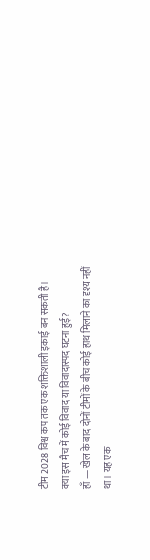टीम 2028 विश्व कप तक एक शक्तिशाली इकाई बन सकती है।
क्या इस मैच में कोई विवाद या विवादास्पद घटना हुई?
हाँ — खेल के बाद दोनों टीमों के बीच कोई हाथ मिलाने का दृश्य नहीं था। यह एक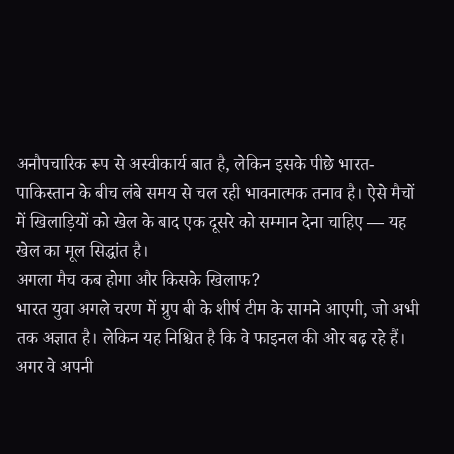अनौपचारिक रूप से अस्वीकार्य बात है, लेकिन इसके पीछे भारत-पाकिस्तान के बीच लंबे समय से चल रही भावनात्मक तनाव है। ऐसे मैचों में खिलाड़ियों को खेल के बाद एक दूसरे को सम्मान देना चाहिए — यह खेल का मूल सिद्धांत है।
अगला मैच कब होगा और किसके खिलाफ?
भारत युवा अगले चरण में ग्रुप बी के शीर्ष टीम के सामने आएगी, जो अभी तक अज्ञात है। लेकिन यह निश्चित है कि वे फाइनल की ओर बढ़ रहे हैं। अगर वे अपनी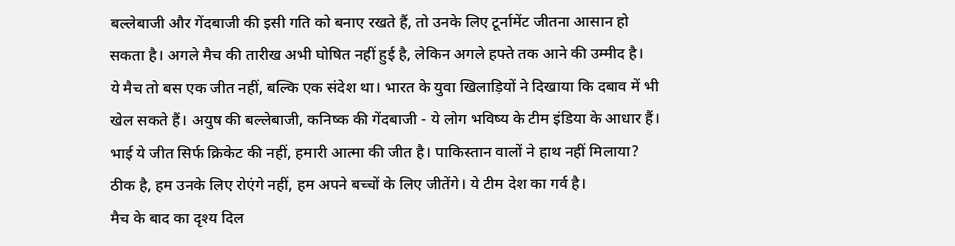बल्लेबाजी और गेंदबाजी की इसी गति को बनाए रखते हैं, तो उनके लिए टूर्नामेंट जीतना आसान हो सकता है। अगले मैच की तारीख अभी घोषित नहीं हुई है, लेकिन अगले हफ्ते तक आने की उम्मीद है।
ये मैच तो बस एक जीत नहीं, बल्कि एक संदेश था। भारत के युवा खिलाड़ियों ने दिखाया कि दबाव में भी खेल सकते हैं। अयुष की बल्लेबाजी, कनिष्क की गेंदबाजी - ये लोग भविष्य के टीम इंडिया के आधार हैं।
भाई ये जीत सिर्फ क्रिकेट की नहीं, हमारी आत्मा की जीत है। पाकिस्तान वालों ने हाथ नहीं मिलाया? ठीक है, हम उनके लिए रोएंगे नहीं, हम अपने बच्चों के लिए जीतेंगे। ये टीम देश का गर्व है।
मैच के बाद का दृश्य दिल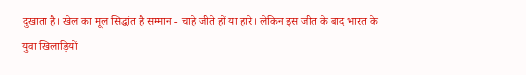दुखाता है। खेल का मूल सिद्धांत है सम्मान - चाहे जीते हों या हारे। लेकिन इस जीत के बाद भारत के युवा खिलाड़ियों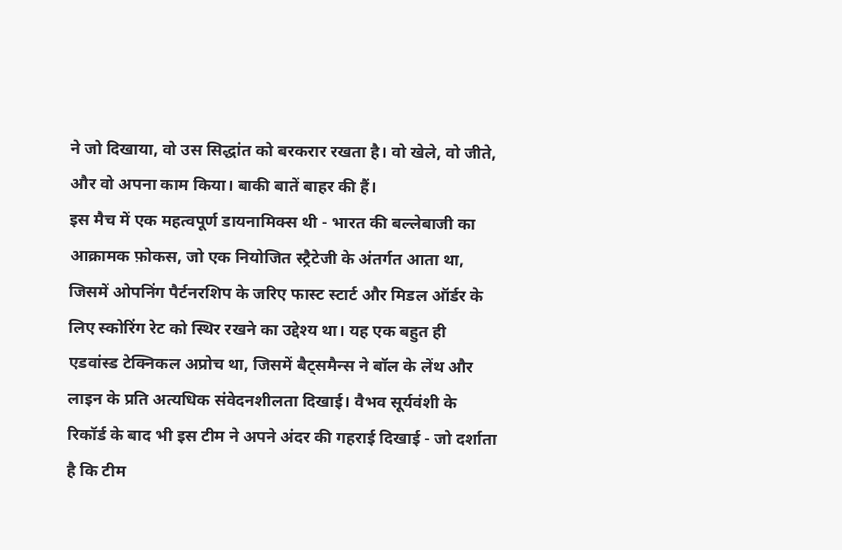ने जो दिखाया, वो उस सिद्धांत को बरकरार रखता है। वो खेले, वो जीते, और वो अपना काम किया। बाकी बातें बाहर की हैं।
इस मैच में एक महत्वपूर्ण डायनामिक्स थी - भारत की बल्लेबाजी का आक्रामक फ़ोकस, जो एक नियोजित स्ट्रैटेजी के अंतर्गत आता था, जिसमें ओपनिंग पैर्टनरशिप के जरिए फास्ट स्टार्ट और मिडल ऑर्डर के लिए स्कोरिंग रेट को स्थिर रखने का उद्देश्य था। यह एक बहुत ही एडवांस्ड टेक्निकल अप्रोच था, जिसमें बैट्समैन्स ने बॉल के लेंथ और लाइन के प्रति अत्यधिक संवेदनशीलता दिखाई। वैभव सूर्यवंशी के रिकॉर्ड के बाद भी इस टीम ने अपने अंदर की गहराई दिखाई - जो दर्शाता है कि टीम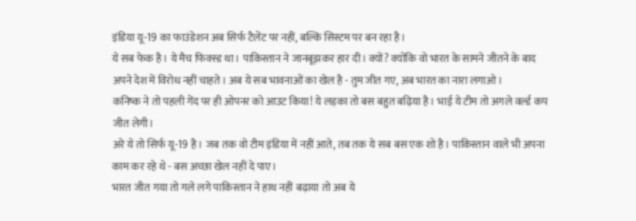इंडिया यू-19 का फाउंडेशन अब सिर्फ टैलेंट पर नहीं, बल्कि सिस्टम पर बन रहा है।
ये सब फेक है। ये मैच फिक्स्ड था। पाकिस्तान ने जानबूझकर हार दी। क्यों? क्योंकि वो भारत के सामने जीतने के बाद अपने देश में विरोध नहीं चाहते। अब ये सब भावनाओं का खेल है - तुम जीत गए, अब भारत का नारा लगाओ।
कनिष्क ने तो पहली गेंद पर ही ओपनर को आउट किया! ये लड़का तो बस बहुत बढ़िया है। भाई ये टीम तो अगले वर्ल्ड कप जीत लेगी।
अरे ये तो सिर्फ यू-19 है। जब तक वो टीम इंडिया में नहीं आते, तब तक ये सब बस एक शो है। पाकिस्तान वाले भी अपना काम कर रहे थे - बस अच्छा खेल नहीं दे पाए।
भारत जीत गया तो गले लगे पाकिस्तान ने हाथ नहीं बढ़ाया तो अब ये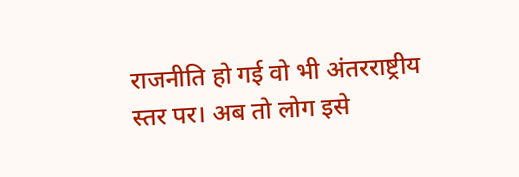राजनीति हो गई वो भी अंतरराष्ट्रीय स्तर पर। अब तो लोग इसे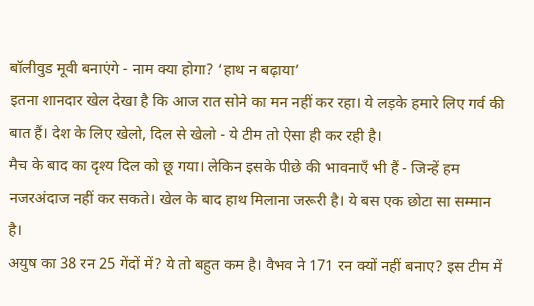बॉलीवुड मूवी बनाएंगे - नाम क्या होगा? ‘हाथ न बढ़ाया’
इतना शानदार खेल देखा है कि आज रात सोने का मन नहीं कर रहा। ये लड़के हमारे लिए गर्व की बात हैं। देश के लिए खेलो, दिल से खेलो - ये टीम तो ऐसा ही कर रही है।
मैच के बाद का दृश्य दिल को छू गया। लेकिन इसके पीछे की भावनाएँ भी हैं - जिन्हें हम नजरअंदाज नहीं कर सकते। खेल के बाद हाथ मिलाना जरूरी है। ये बस एक छोटा सा सम्मान है।
अयुष का 38 रन 25 गेंदों में? ये तो बहुत कम है। वैभव ने 171 रन क्यों नहीं बनाए? इस टीम में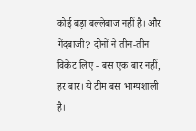कोई बड़ा बल्लेबाज नहीं है। और गेंदबाजी? दोनों ने तीन-तीन विकेट लिए - बस एक बार नहीं, हर बार। ये टीम बस भाग्यशाली है।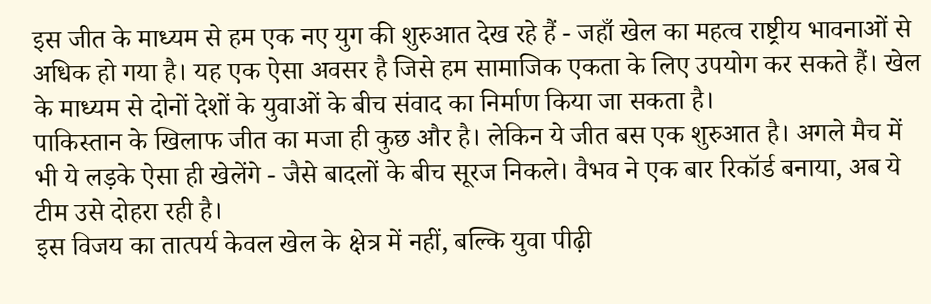इस जीत के माध्यम से हम एक नए युग की शुरुआत देख रहे हैं - जहाँ खेल का महत्व राष्ट्रीय भावनाओं से अधिक हो गया है। यह एक ऐसा अवसर है जिसे हम सामाजिक एकता के लिए उपयोग कर सकते हैं। खेल के माध्यम से दोनों देशों के युवाओं के बीच संवाद का निर्माण किया जा सकता है।
पाकिस्तान के खिलाफ जीत का मजा ही कुछ और है। लेकिन ये जीत बस एक शुरुआत है। अगले मैच में भी ये लड़के ऐसा ही खेलेंगे - जैसे बादलों के बीच सूरज निकले। वैभव ने एक बार रिकॉर्ड बनाया, अब ये टीम उसे दोहरा रही है।
इस विजय का तात्पर्य केवल खेल के क्षेत्र में नहीं, बल्कि युवा पीढ़ी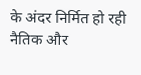के अंदर निर्मित हो रही नैतिक और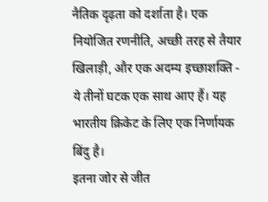नैतिक दृढ़ता को दर्शाता है। एक नियोजित रणनीति, अच्छी तरह से तैयार खिलाड़ी, और एक अदम्य इच्छाशक्ति - ये तीनों घटक एक साथ आए हैं। यह भारतीय क्रिकेट के लिए एक निर्णायक बिंदु है।
इतना जोर से जीत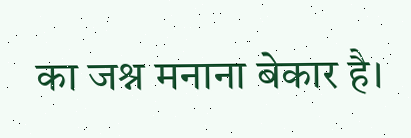का जश्न मनाना बेकार है।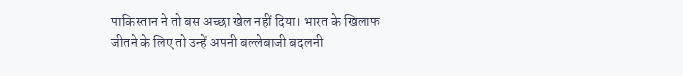पाकिस्तान ने तो बस अच्छा खेल नहीं दिया। भारत के खिलाफ जीतने के लिए तो उन्हें अपनी बल्लेबाजी बदलनी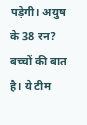पड़ेगी। अयुष के 38 रन? बच्चों की बात है। ये टीम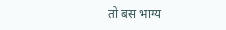तो बस भाग्य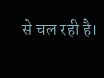से चल रही है।